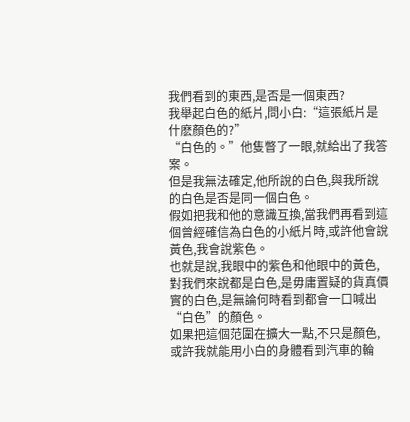我們看到的東西,是否是一個東西?
我舉起白色的紙片,問小白:“這張紙片是什麽顏色的?”
“白色的。”他隻瞥了一眼,就給出了我答案。
但是我無法確定,他所說的白色,與我所說的白色是否是同一個白色。
假如把我和他的意識互換,當我們再看到這個曾經確信為白色的小紙片時,或許他會說黃色,我會說紫色。
也就是說,我眼中的紫色和他眼中的黃色,對我們來說都是白色,是毋庸置疑的貨真價實的白色,是無論何時看到都會一口喊出“白色”的顏色。
如果把這個范圍在擴大一點,不只是顏色,或許我就能用小白的身體看到汽車的輪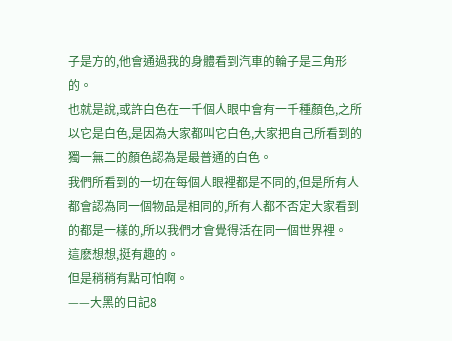子是方的,他會通過我的身體看到汽車的輪子是三角形的。
也就是說,或許白色在一千個人眼中會有一千種顏色,之所以它是白色,是因為大家都叫它白色,大家把自己所看到的獨一無二的顏色認為是最普通的白色。
我們所看到的一切在每個人眼裡都是不同的,但是所有人都會認為同一個物品是相同的,所有人都不否定大家看到的都是一樣的,所以我們才會覺得活在同一個世界裡。
這麽想想,挺有趣的。
但是稍稍有點可怕啊。
——大黑的日記8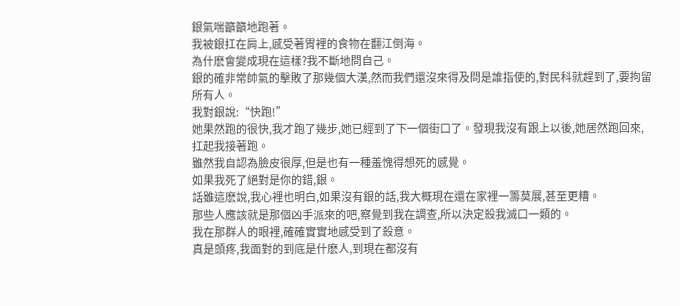銀氣喘籲籲地跑著。
我被銀扛在肩上,感受著胃裡的食物在翻江倒海。
為什麽會變成現在這樣?我不斷地問自己。
銀的確非常帥氣的擊敗了那幾個大漢,然而我們還沒來得及問是誰指使的,對民科就趕到了,要拘留所有人。
我對銀說:“快跑!”
她果然跑的很快,我才跑了幾步,她已經到了下一個街口了。發現我沒有跟上以後,她居然跑回來,扛起我接著跑。
雖然我自認為臉皮很厚,但是也有一種羞愧得想死的感覺。
如果我死了絕對是你的錯,銀。
話雖這麽說,我心裡也明白,如果沒有銀的話,我大概現在還在家裡一籌莫展,甚至更糟。
那些人應該就是那個凶手派來的吧,察覺到我在調查,所以決定殺我滅口一類的。
我在那群人的眼裡,確確實實地感受到了殺意。
真是頭疼,我面對的到底是什麽人,到現在都沒有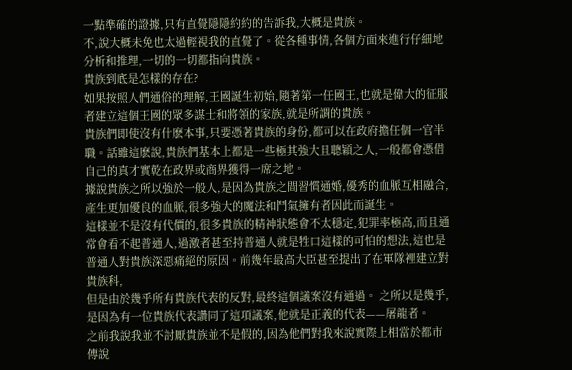一點準確的證據,只有直覺隱隱約約的告訴我,大概是貴族。
不,說大概未免也太過輕視我的直覺了。從各種事情,各個方面來進行仔細地分析和推理,一切的一切都指向貴族。
貴族到底是怎樣的存在?
如果按照人們通俗的理解,王國誕生初始,隨著第一任國王,也就是偉大的征服者建立這個王國的眾多謀士和將領的家族,就是所謂的貴族。
貴族們即使沒有什麽本事,只要憑著貴族的身份,都可以在政府擔任個一官半職。話雖這麽說,貴族們基本上都是一些極其強大且聰穎之人,一般都會憑借自己的真才實乾在政界或商界獲得一席之地。
據說貴族之所以強於一般人,是因為貴族之間習慣通婚,優秀的血脈互相融合,產生更加優良的血脈,很多強大的魔法和鬥氣擁有者因此而誕生。
這樣並不是沒有代價的,很多貴族的精神狀態會不太穩定,犯罪率極高,而且通常會看不起普通人,過激者甚至持普通人就是牲口這樣的可怕的想法,這也是普通人對貴族深惡痛絕的原因。前幾年最高大臣甚至提出了在軍隊裡建立對貴族科,
但是由於幾乎所有貴族代表的反對,最終這個議案沒有通過。 之所以是幾乎,是因為有一位貴族代表讚同了這項議案,他就是正義的代表——屠龍者。
之前我說我並不討厭貴族並不是假的,因為他們對我來說實際上相當於都市傳說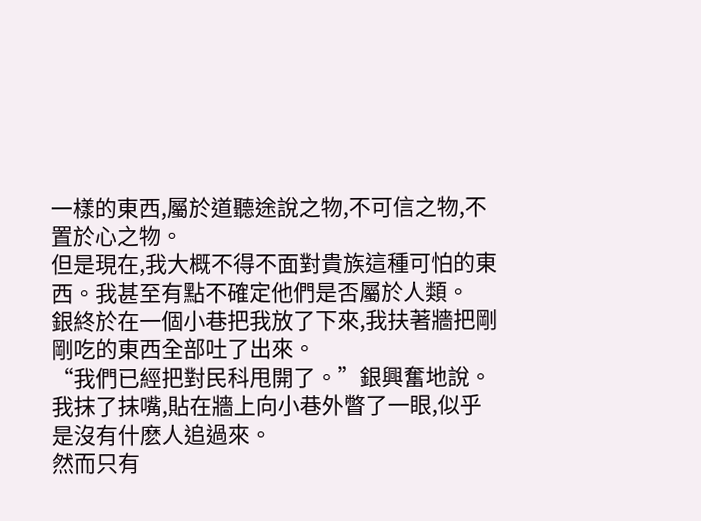一樣的東西,屬於道聽途說之物,不可信之物,不置於心之物。
但是現在,我大概不得不面對貴族這種可怕的東西。我甚至有點不確定他們是否屬於人類。
銀終於在一個小巷把我放了下來,我扶著牆把剛剛吃的東西全部吐了出來。
“我們已經把對民科甩開了。”銀興奮地說。
我抹了抹嘴,貼在牆上向小巷外瞥了一眼,似乎是沒有什麽人追過來。
然而只有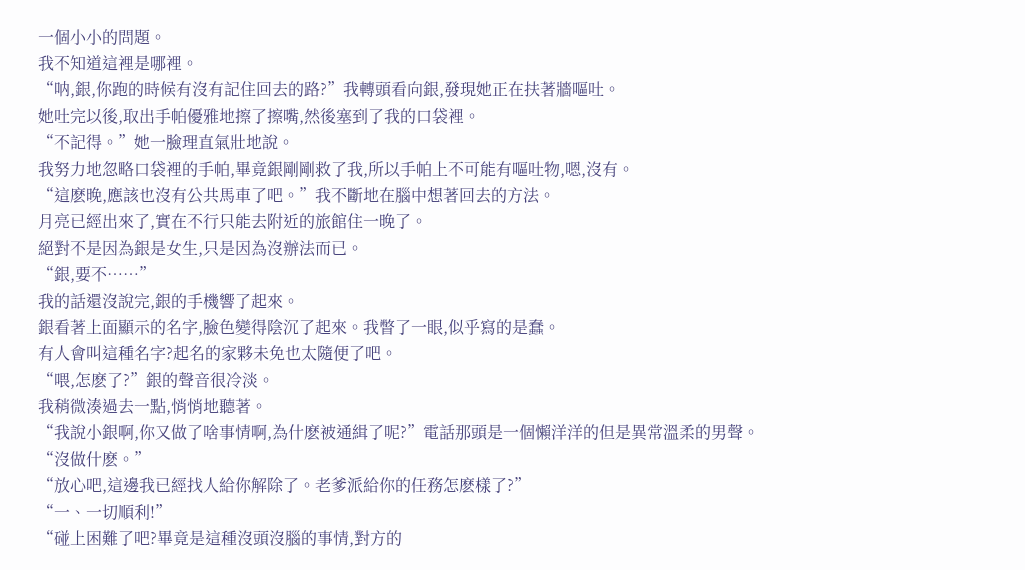一個小小的問題。
我不知道這裡是哪裡。
“呐,銀,你跑的時候有沒有記住回去的路?”我轉頭看向銀,發現她正在扶著牆嘔吐。
她吐完以後,取出手帕優雅地擦了擦嘴,然後塞到了我的口袋裡。
“不記得。”她一臉理直氣壯地說。
我努力地忽略口袋裡的手帕,畢竟銀剛剛救了我,所以手帕上不可能有嘔吐物,嗯,沒有。
“這麽晚,應該也沒有公共馬車了吧。”我不斷地在腦中想著回去的方法。
月亮已經出來了,實在不行只能去附近的旅館住一晚了。
絕對不是因為銀是女生,只是因為沒辦法而已。
“銀,要不……”
我的話還沒說完,銀的手機響了起來。
銀看著上面顯示的名字,臉色變得陰沉了起來。我瞥了一眼,似乎寫的是蠢。
有人會叫這種名字?起名的家夥未免也太隨便了吧。
“喂,怎麽了?”銀的聲音很冷淡。
我稍微湊過去一點,悄悄地聽著。
“我說小銀啊,你又做了啥事情啊,為什麽被通緝了呢?”電話那頭是一個懶洋洋的但是異常溫柔的男聲。
“沒做什麽。”
“放心吧,這邊我已經找人給你解除了。老爹派給你的任務怎麽樣了?”
“一、一切順利!”
“碰上困難了吧?畢竟是這種沒頭沒腦的事情,對方的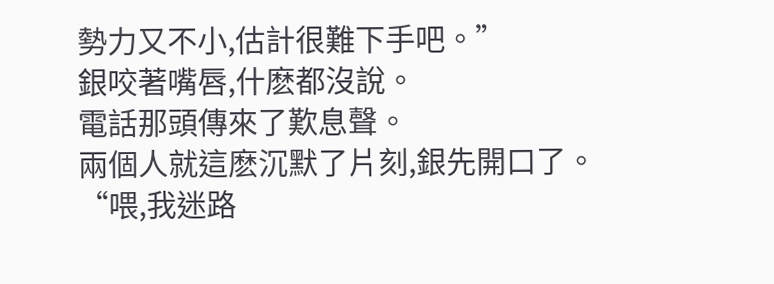勢力又不小,估計很難下手吧。”
銀咬著嘴唇,什麽都沒說。
電話那頭傳來了歎息聲。
兩個人就這麽沉默了片刻,銀先開口了。
“喂,我迷路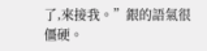了,來接我。”銀的語氣很僵硬。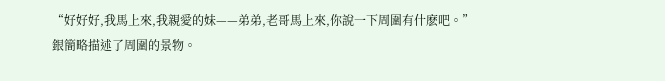“好好好,我馬上來,我親愛的妹——弟弟,老哥馬上來,你說一下周圍有什麽吧。”
銀簡略描述了周圍的景物。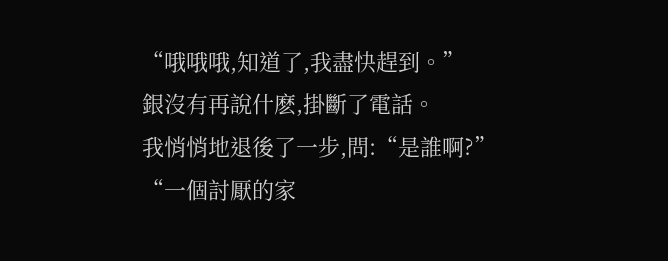“哦哦哦,知道了,我盡快趕到。”
銀沒有再說什麽,掛斷了電話。
我悄悄地退後了一步,問:“是誰啊?”
“一個討厭的家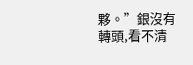夥。”銀沒有轉頭,看不清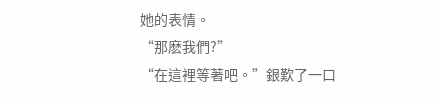她的表情。
“那麽我們?”
“在這裡等著吧。”銀歎了一口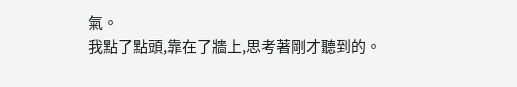氣。
我點了點頭,靠在了牆上,思考著剛才聽到的。